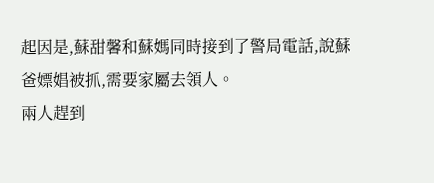起因是,蘇甜馨和蘇媽同時接到了警局電話,說蘇爸嫖娼被抓,需要家屬去領人。
兩人趕到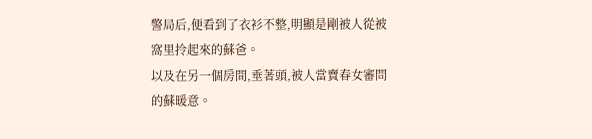警局后,便看到了衣衫不整,明顯是剛被人從被窩里拎起來的蘇爸。
以及在另一個房間,垂著頭,被人當賣春女審問的蘇暖意。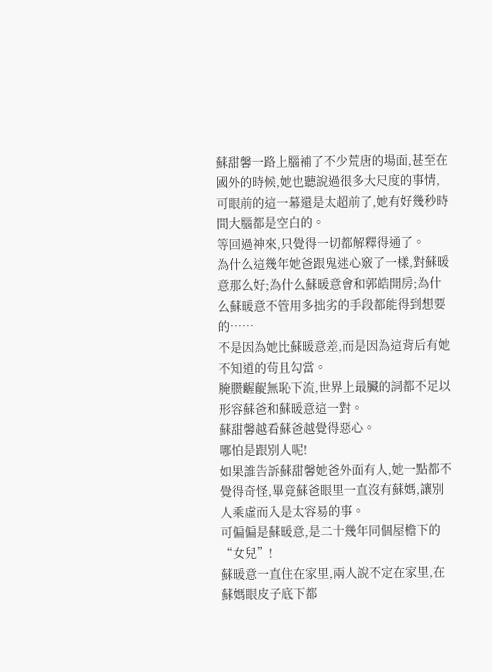蘇甜馨一路上腦補了不少荒唐的場面,甚至在國外的時候,她也聽說過很多大尺度的事情,可眼前的這一幕還是太超前了,她有好幾秒時間大腦都是空白的。
等回過神來,只覺得一切都解釋得通了。
為什么這幾年她爸跟鬼迷心竅了一樣,對蘇暖意那么好;為什么蘇暖意會和郭皓開房;為什么蘇暖意不管用多拙劣的手段都能得到想要的……
不是因為她比蘇暖意差,而是因為這背后有她不知道的茍且勾當。
腌臜齷齪無恥下流,世界上最臟的詞都不足以形容蘇爸和蘇暖意這一對。
蘇甜馨越看蘇爸越覺得惡心。
哪怕是跟別人呢!
如果誰告訴蘇甜馨她爸外面有人,她一點都不覺得奇怪,畢竟蘇爸眼里一直沒有蘇媽,讓別人乘虛而入是太容易的事。
可偏偏是蘇暖意,是二十幾年同個屋檐下的“女兒”!
蘇暖意一直住在家里,兩人說不定在家里,在蘇媽眼皮子底下都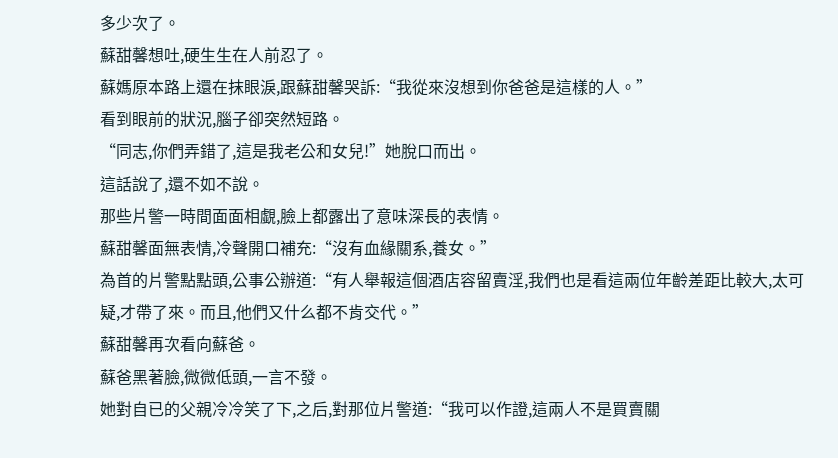多少次了。
蘇甜馨想吐,硬生生在人前忍了。
蘇媽原本路上還在抹眼淚,跟蘇甜馨哭訴:“我從來沒想到你爸爸是這樣的人。”
看到眼前的狀況,腦子卻突然短路。
“同志,你們弄錯了,這是我老公和女兒!”她脫口而出。
這話說了,還不如不說。
那些片警一時間面面相覷,臉上都露出了意味深長的表情。
蘇甜馨面無表情,冷聲開口補充:“沒有血緣關系,養女。”
為首的片警點點頭,公事公辦道:“有人舉報這個酒店容留賣淫,我們也是看這兩位年齡差距比較大,太可疑,才帶了來。而且,他們又什么都不肯交代。”
蘇甜馨再次看向蘇爸。
蘇爸黑著臉,微微低頭,一言不發。
她對自已的父親冷冷笑了下,之后,對那位片警道:“我可以作證,這兩人不是買賣關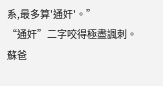系,最多算'通奸'。”
“通奸”二字咬得極盡諷刺。
蘇爸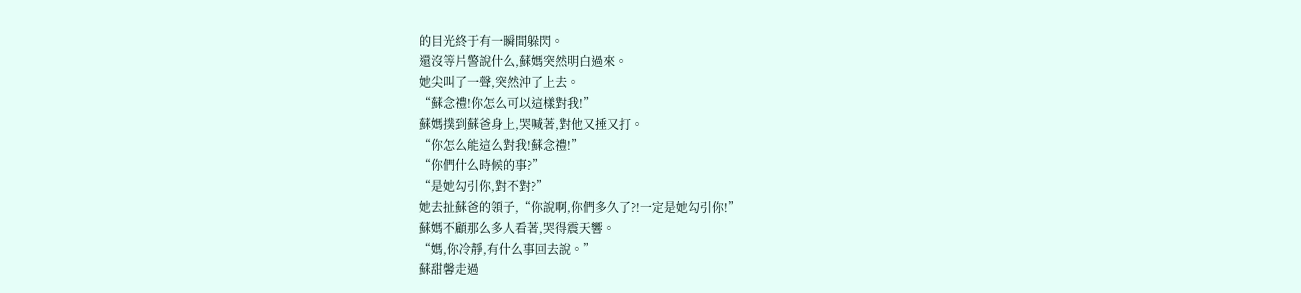的目光終于有一瞬間躲閃。
還沒等片警說什么,蘇媽突然明白過來。
她尖叫了一聲,突然沖了上去。
“蘇念禮!你怎么可以這樣對我!”
蘇媽撲到蘇爸身上,哭喊著,對他又捶又打。
“你怎么能這么對我!蘇念禮!”
“你們什么時候的事?”
“是她勾引你,對不對?”
她去扯蘇爸的領子,“你說啊,你們多久了?!一定是她勾引你!”
蘇媽不顧那么多人看著,哭得震天響。
“媽,你冷靜,有什么事回去說。”
蘇甜馨走過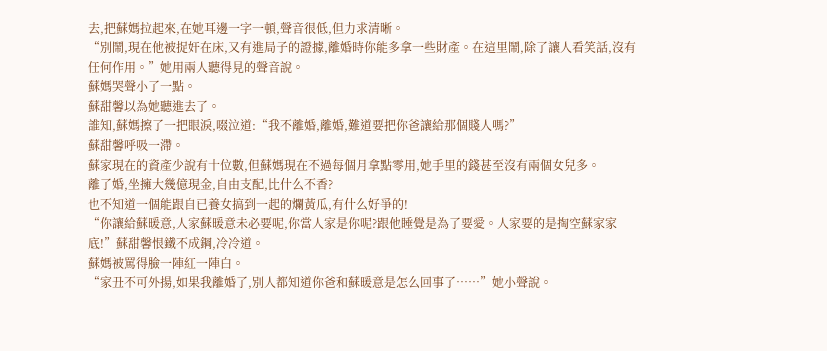去,把蘇媽拉起來,在她耳邊一字一頓,聲音很低,但力求清晰。
“別鬧,現在他被捉奸在床,又有進局子的證據,離婚時你能多拿一些財產。在這里鬧,除了讓人看笑話,沒有任何作用。”她用兩人聽得見的聲音說。
蘇媽哭聲小了一點。
蘇甜馨以為她聽進去了。
誰知,蘇媽擦了一把眼淚,啜泣道:“我不離婚,離婚,難道要把你爸讓給那個賤人嗎?”
蘇甜馨呼吸一滯。
蘇家現在的資產少說有十位數,但蘇媽現在不過每個月拿點零用,她手里的錢甚至沒有兩個女兒多。
離了婚,坐擁大幾億現金,自由支配,比什么不香?
也不知道一個能跟自已養女搞到一起的爛黃瓜,有什么好爭的!
“你讓給蘇暖意,人家蘇暖意未必要呢,你當人家是你呢?跟他睡覺是為了要愛。人家要的是掏空蘇家家底!”蘇甜馨恨鐵不成鋼,冷冷道。
蘇媽被罵得臉一陣紅一陣白。
“家丑不可外揚,如果我離婚了,別人都知道你爸和蘇暖意是怎么回事了……”她小聲說。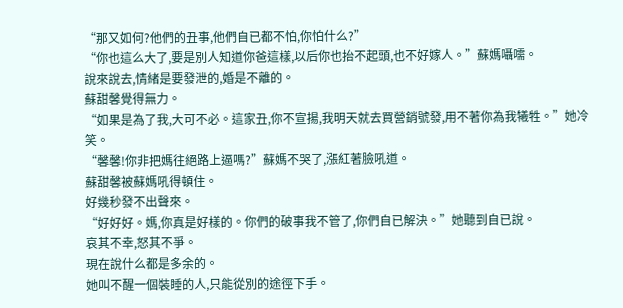“那又如何?他們的丑事,他們自已都不怕,你怕什么?”
“你也這么大了,要是別人知道你爸這樣,以后你也抬不起頭,也不好嫁人。”蘇媽囁嚅。
說來說去,情緒是要發泄的,婚是不離的。
蘇甜馨覺得無力。
“如果是為了我,大可不必。這家丑,你不宣揚,我明天就去買營銷號發,用不著你為我犧牲。”她冷笑。
“馨馨!你非把媽往絕路上逼嗎?”蘇媽不哭了,漲紅著臉吼道。
蘇甜馨被蘇媽吼得頓住。
好幾秒發不出聲來。
“好好好。媽,你真是好樣的。你們的破事我不管了,你們自已解決。”她聽到自已說。
哀其不幸,怒其不爭。
現在說什么都是多余的。
她叫不醒一個裝睡的人,只能從別的途徑下手。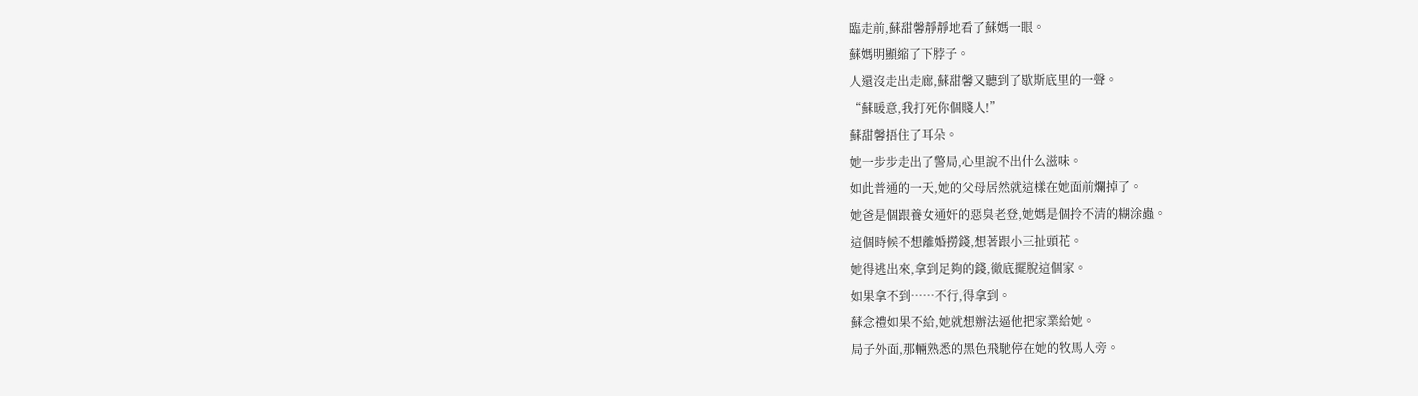臨走前,蘇甜馨靜靜地看了蘇媽一眼。
蘇媽明顯縮了下脖子。
人還沒走出走廊,蘇甜馨又聽到了歇斯底里的一聲。
“蘇暖意,我打死你個賤人!”
蘇甜馨捂住了耳朵。
她一步步走出了警局,心里說不出什么滋味。
如此普通的一天,她的父母居然就這樣在她面前爛掉了。
她爸是個跟養女通奸的惡臭老登,她媽是個拎不清的糊涂蟲。
這個時候不想離婚撈錢,想著跟小三扯頭花。
她得逃出來,拿到足夠的錢,徹底擺脫這個家。
如果拿不到……不行,得拿到。
蘇念禮如果不給,她就想辦法逼他把家業給她。
局子外面,那輛熟悉的黑色飛馳停在她的牧馬人旁。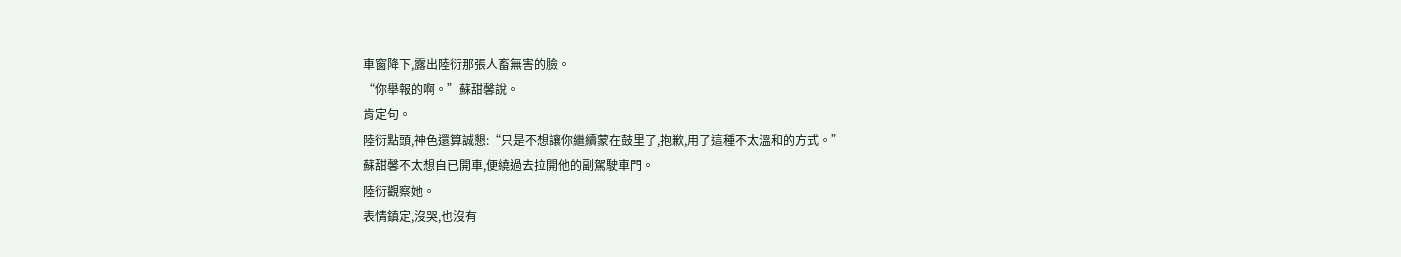車窗降下,露出陸衍那張人畜無害的臉。
“你舉報的啊。”蘇甜馨說。
肯定句。
陸衍點頭,神色還算誠懇:“只是不想讓你繼續蒙在鼓里了,抱歉,用了這種不太溫和的方式。”
蘇甜馨不太想自已開車,便繞過去拉開他的副駕駛車門。
陸衍觀察她。
表情鎮定,沒哭,也沒有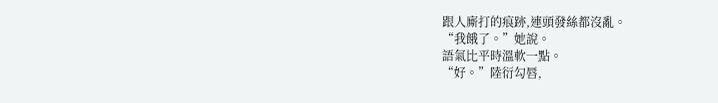跟人廝打的痕跡,連頭發絲都沒亂。
“我餓了。”她說。
語氣比平時溫軟一點。
“好。”陸衍勾唇,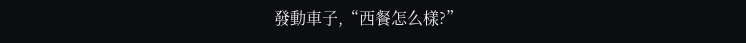發動車子,“西餐怎么樣?”